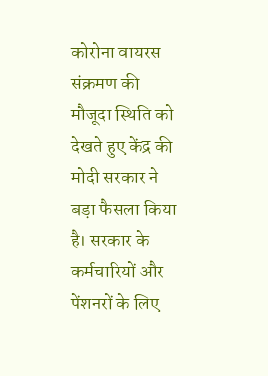कोरोना वायरस संक्रमण की मौजूदा स्थिति को देखते हुए केंद्र की मोदी सरकार ने बड़ा फैसला किया है। सरकार के कर्मचारियों और पेंशनरों के लिए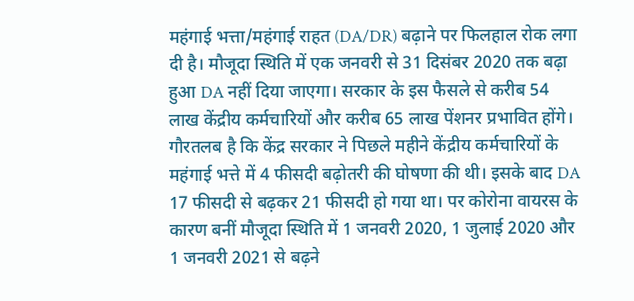महंगाई भत्ता/महंगाई राहत (DA/DR) बढ़ाने पर फिलहाल रोक लगा दी है। मौजूदा स्थिति में एक जनवरी से 31 दिसंबर 2020 तक बढ़ा हुआ DA नहीं दिया जाएगा। सरकार के इस फैसले से करीब 54 लाख केंद्रीय कर्मचारियों और करीब 65 लाख पेंशनर प्रभावित होंगे।
गौरतलब है कि केंद्र सरकार ने पिछले महीने केंद्रीय कर्मचारियों के महंगाई भत्ते में 4 फीसदी बढ़ोतरी की घोषणा की थी। इसके बाद DA 17 फीसदी से बढ़कर 21 फीसदी हो गया था। पर कोरोना वायरस के कारण बनीं मौजूदा स्थिति में 1 जनवरी 2020, 1 जुलाई 2020 और 1 जनवरी 2021 से बढ़ने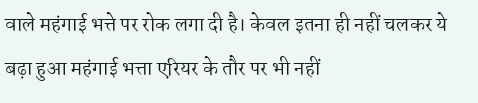वाले महंगाई भत्ते पर रोक लगा दी है। केवल इतना ही नहीं चलकर ये बढ़ा हुआ महंगाई भत्ता एरियर के तौर पर भी नहीं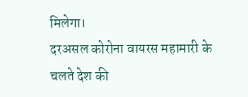मिलेगा।
दरअसल कोरोना वायरस महामारी के चलते देश की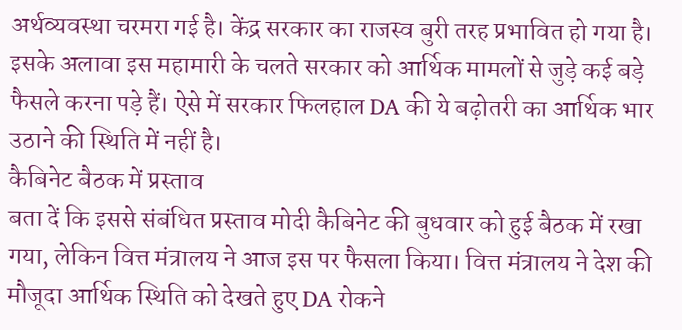अर्थव्यवस्था चरमरा गई है। केंद्र सरकार का राजस्व बुरी तरह प्रभावित हो गया है। इसके अलावा इस महामारी के चलते सरकार को आर्थिक मामलों से जुड़े कई बड़े फैसले करना पड़े हैं। ऐसे में सरकार फिलहाल DA की ये बढ़ोतरी का आर्थिक भार उठाने की स्थिति में नहीं है।
कैबिनेट बैठक में प्रस्ताव
बता दें कि इससे संबंधित प्रस्ताव मोदी कैबिनेट की बुधवार को हुई बैठक में रखा गया, लेकिन वित्त मंत्रालय ने आज इस पर फैसला किया। वित्त मंत्रालय ने देश की मौजूदा आर्थिक स्थिति को देखते हुए DA रोकने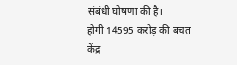संबंधी घोषणा की है।
होगी 14595 करोड़ की बचत
केंद्र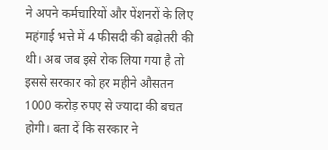ने अपने कर्मचारियों और पेंशनरों के लिए महंगाई भत्ते में 4 फीसदी की बढ़ोतरी की थी। अब जब इसे रोक लिया गया है तो इससे सरकार को हर महीने औसतन 1000 करोड़ रुपए से ज्यादा की बचत होगी। बता दें कि सरकार ने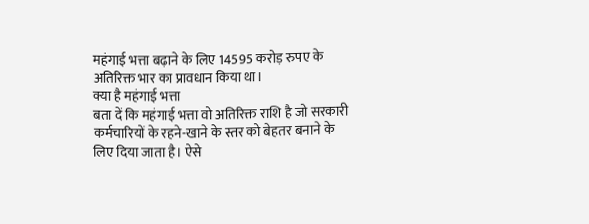महंगाई भत्ता बढ़ाने के लिए 14595 करोड़ रुपए के अतिरिक्त भार का प्रावधान किया था।
क्या है महंगाई भत्ता
बता दें कि महंगाई भत्ता वो अतिरिक्त राशि है जो सरकारी कर्मचारियों के रहने-खाने के स्तर को बेहतर बनाने के लिए दिया जाता है। ऐसे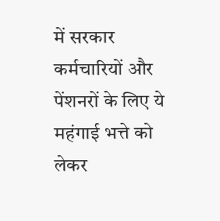में सरकार कर्मचारियों और पेंशनरों के लिए ये महंगाई भत्ते को लेकर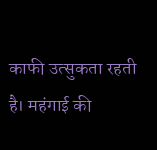काफी उत्सुकता रहती है। महंगाई की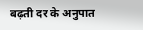बढ़ती दर के अनुपात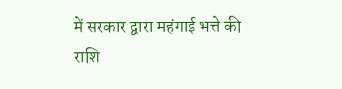में सरकार द्वारा महंगाई भत्ते की राशि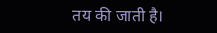तय की जाती है।